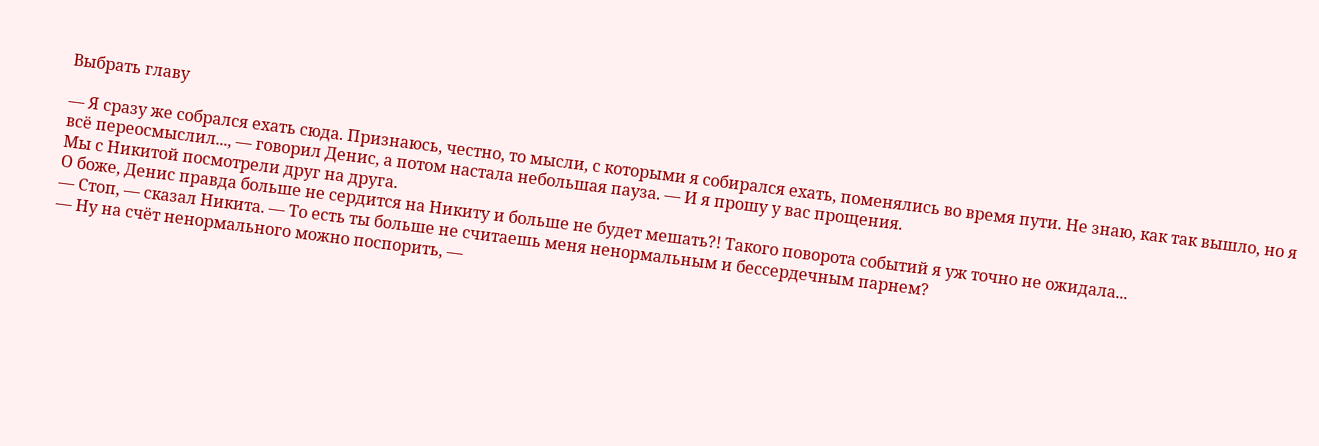Выбрать главу

— Я сразу же собрался ехать сюда. Признаюсь, честно, то мысли, с которыми я собирался ехать, поменялись во время пути. Не знаю, как так вышло, но я всё переосмыслил..., — говорил Денис, а потом настала небольшая пауза. — И я прошу у вас прощения.
Мы с Никитой посмотрели друг на друга.
О боже, Денис правда больше не сердится на Никиту и больше не будет мешать?! Такого поворота событий я уж точно не ожидала...
— Стоп, — сказал Никита. — То есть ты больше не считаешь меня ненормальным и бессердечным парнем?
— Ну на счёт ненормального можно поспорить, —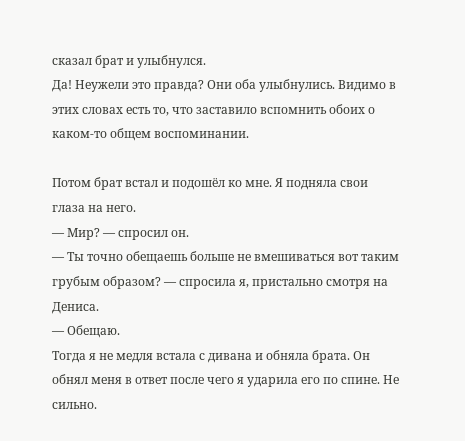сказал брат и улыбнулся.
Да! Неужели это правда? Они оба улыбнулись. Видимо в этих словах есть то, что заставило вспомнить обоих о каком-то общем воспоминании.

Потом брат встал и подошёл ко мне. Я подняла свои глаза на него.
— Мир? — спросил он.
— Ты точно обещаешь больше не вмешиваться вот таким грубым образом? — спросила я, пристально смотря на Дениса.
— Обещаю.
Тогда я не медля встала с дивана и обняла брата. Он обнял меня в ответ после чего я ударила его по спине. Не сильно.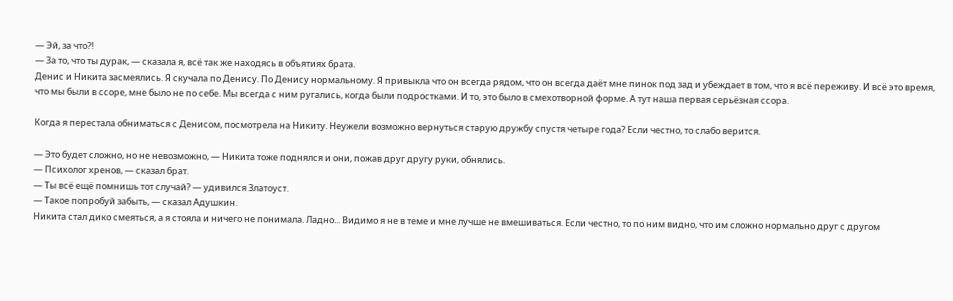— Эй, за что?!
— За то, что ты дурак, — сказала я, всё так же находясь в объятиях брата.
Денис и Никита засмеялись. Я скучала по Денису. По Денису нормальному. Я привыкла что он всегда рядом, что он всегда даёт мне пинок под зад и убеждает в том, что я всё переживу. И всё это время, что мы были в ссоре, мне было не по себе. Мы всегда с ним ругались, когда были подростками. И то, это было в смехотворной форме. А тут наша первая серьёзная ссора.

Когда я перестала обниматься с Денисом, посмотрела на Никиту. Неужели возможно вернуться старую дружбу спустя четыре года? Если честно, то слабо верится.

— Это будет сложно, но не невозможно, — Никита тоже поднялся и они, пожав друг другу руки, обнялись.
— Психолог хренов, — сказал брат.
— Ты всё ещё помнишь тот случай? — удивился Златоуст.
— Такое попробуй забыть, — сказал Адушкин.
Никита стал дико смеяться, а я стояла и ничего не понимала. Ладно... Видимо я не в теме и мне лучше не вмешиваться. Если честно, то по ним видно, что им сложно нормально друг с другом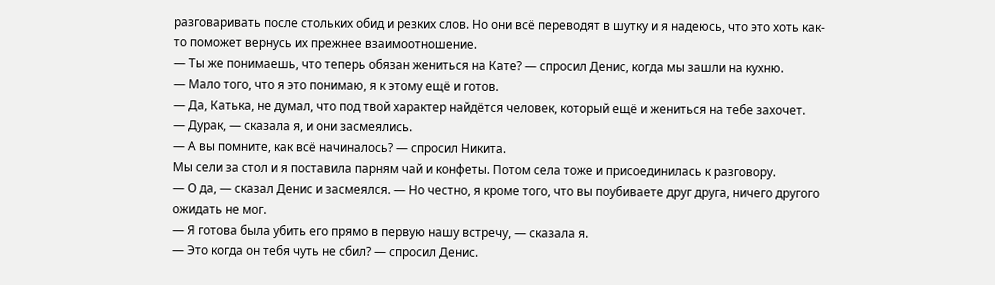разговаривать после стольких обид и резких слов. Но они всё переводят в шутку и я надеюсь, что это хоть как-то поможет вернусь их прежнее взаимоотношение.
— Ты же понимаешь, что теперь обязан жениться на Кате? — спросил Денис, когда мы зашли на кухню.
— Мало того, что я это понимаю, я к этому ещё и готов.
— Да, Катька, не думал, что под твой характер найдётся человек, который ещё и жениться на тебе захочет.
— Дурак, — сказала я, и они засмеялись.
— А вы помните, как всё начиналось? — спросил Никита.
Мы сели за стол и я поставила парням чай и конфеты. Потом села тоже и присоединилась к разговору.
— О да, — сказал Денис и засмеялся. — Но честно, я кроме того, что вы поубиваете друг друга, ничего другого ожидать не мог.
— Я готова была убить его прямо в первую нашу встречу, — сказала я.
— Это когда он тебя чуть не сбил? — спросил Денис.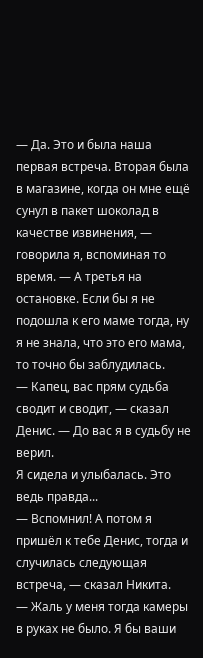— Да. Это и была наша первая встреча. Вторая была в магазине, когда он мне ещё сунул в пакет шоколад в качестве извинения, — говорила я, вспоминая то время. — А третья на остановке. Если бы я не подошла к его маме тогда, ну я не знала, что это его мама, то точно бы заблудилась.
— Капец, вас прям судьба сводит и сводит, — сказал Денис. — До вас я в судьбу не верил.
Я сидела и улыбалась. Это ведь правда...
— Вспомнил! А потом я пришёл к тебе Денис, тогда и случилась следующая встреча, — сказал Никита.
— Жаль у меня тогда камеры в руках не было. Я бы ваши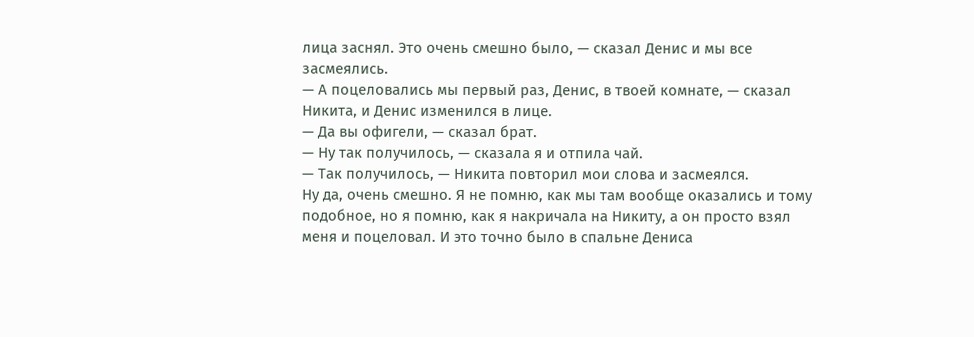лица заснял. Это очень смешно было, — сказал Денис и мы все засмеялись.
— А поцеловались мы первый раз, Денис, в твоей комнате, — сказал Никита, и Денис изменился в лице.
— Да вы офигели, — сказал брат.
— Ну так получилось, — сказала я и отпила чай.
— Так получилось, — Никита повторил мои слова и засмеялся.
Ну да, очень смешно. Я не помню, как мы там вообще оказались и тому подобное, но я помню, как я накричала на Никиту, а он просто взял меня и поцеловал. И это точно было в спальне Дениса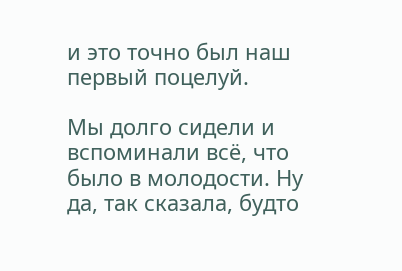и это точно был наш первый поцелуй.

Мы долго сидели и вспоминали всё, что было в молодости. Ну да, так сказала, будто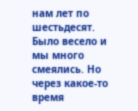нам лет по шестьдесят. Было весело и мы много смеялись. Но через какое-то время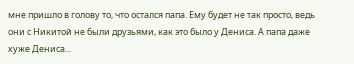мне пришло в голову то, что остался папа. Ему будет не так просто, ведь они с Никитой не были друзьями, как это было у Дениса. А папа даже хуже Дениса...